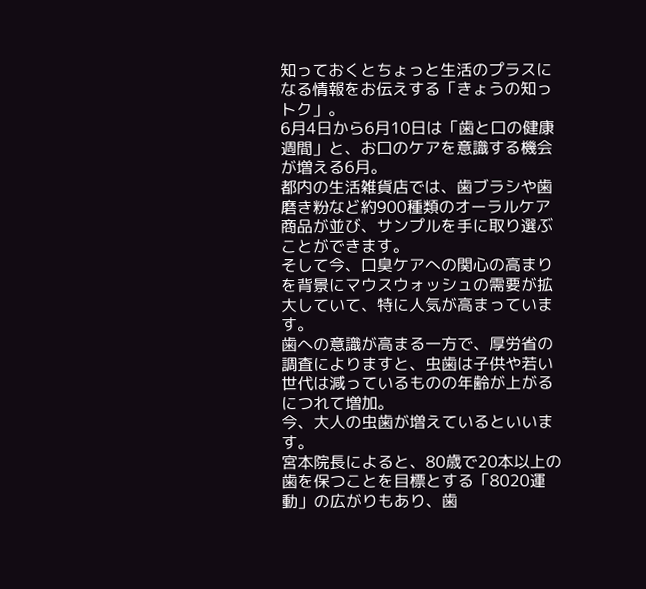知っておくとちょっと生活のプラスになる情報をお伝えする「きょうの知っトク」。
6月4日から6月10日は「歯と口の健康週間」と、お口のケアを意識する機会が増える6月。
都内の生活雑貨店では、歯ブラシや歯磨き粉など約900種類のオーラルケア商品が並び、サンプルを手に取り選ぶことができます。
そして今、口臭ケアへの関心の高まりを背景にマウスウォッシュの需要が拡大していて、特に人気が高まっています。
歯への意識が高まる一方で、厚労省の調査によりますと、虫歯は子供や若い世代は減っているものの年齢が上がるにつれて増加。
今、大人の虫歯が増えているといいます。
宮本院長によると、80歳で20本以上の歯を保つことを目標とする「8020運動」の広がりもあり、歯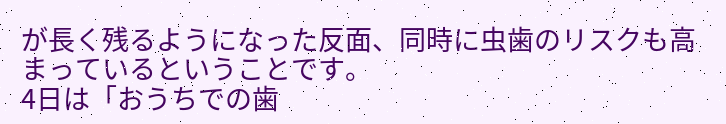が長く残るようになった反面、同時に虫歯のリスクも高まっているということです。
4日は「おうちでの歯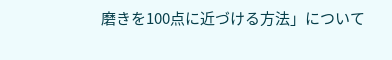磨きを100点に近づける方法」について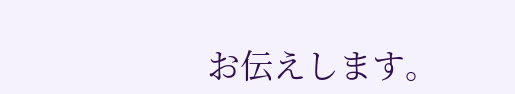お伝えします。